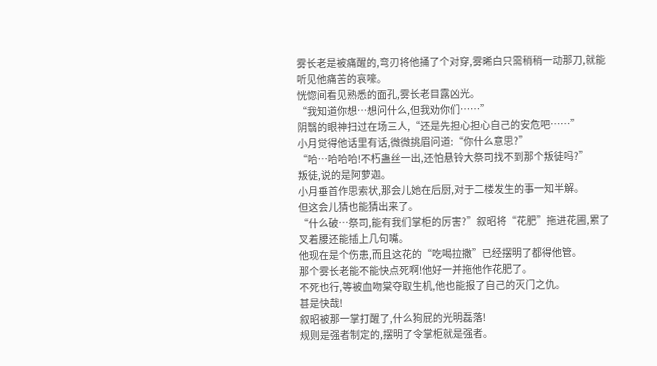雾长老是被痛醒的,弯刃将他捅了个对穿,雾晞白只需稍稍一动那刀,就能听见他痛苦的哀嚎。
恍惚间看见熟悉的面孔,雾长老目露凶光。
“我知道你想…想问什么,但我劝你们……”
阴翳的眼神扫过在场三人,“还是先担心担心自己的安危吧……”
小月觉得他话里有话,微微挑眉问道:“你什么意思?”
“哈…哈哈哈!不朽蛊丝一出,还怕悬铃大祭司找不到那个叛徒吗?”
叛徒,说的是阿萝迦。
小月垂首作思索状,那会儿她在后厨,对于二楼发生的事一知半解。
但这会儿猜也能猜出来了。
“什么破…祭司,能有我们掌柜的厉害?”叙昭将“花肥”拖进花圃,累了叉着腰还能插上几句嘴。
他现在是个伤患,而且这花的“吃喝拉撒”已经摆明了都得他管。
那个雾长老能不能快点死啊!他好一并拖他作花肥了。
不死也行,等被血吻棠夺取生机,他也能报了自己的灭门之仇。
甚是快哉!
叙昭被那一掌打醒了,什么狗屁的光明磊落!
规则是强者制定的,摆明了令掌柜就是强者。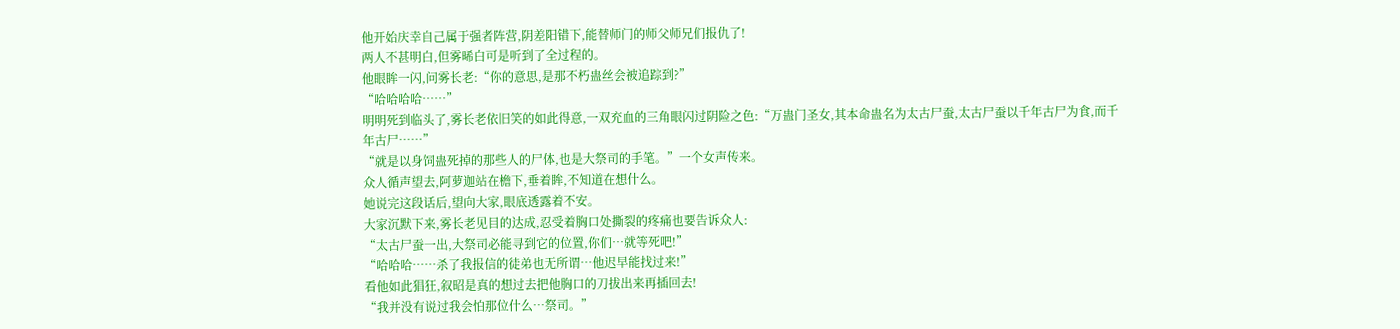他开始庆幸自己属于强者阵营,阴差阳错下,能替师门的师父师兄们报仇了!
两人不甚明白,但雾晞白可是听到了全过程的。
他眼眸一闪,问雾长老:“你的意思,是那不朽蛊丝会被追踪到?”
“哈哈哈哈……”
明明死到临头了,雾长老依旧笑的如此得意,一双充血的三角眼闪过阴险之色:“万蛊门圣女,其本命蛊名为太古尸蚕,太古尸蚕以千年古尸为食,而千年古尸……”
“就是以身饲蛊死掉的那些人的尸体,也是大祭司的手笔。”一个女声传来。
众人循声望去,阿萝迦站在檐下,垂着眸,不知道在想什么。
她说完这段话后,望向大家,眼底透露着不安。
大家沉默下来,雾长老见目的达成,忍受着胸口处撕裂的疼痛也要告诉众人:
“太古尸蚕一出,大祭司必能寻到它的位置,你们…就等死吧!”
“哈哈哈……杀了我报信的徒弟也无所谓…他迟早能找过来!”
看他如此猖狂,叙昭是真的想过去把他胸口的刀拔出来再插回去!
“我并没有说过我会怕那位什么…祭司。”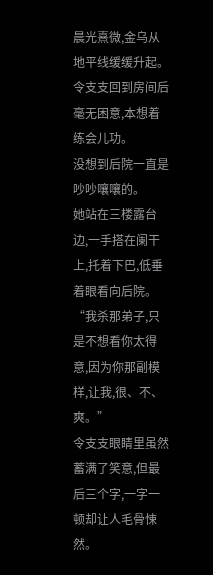晨光熹微,金乌从地平线缓缓升起。
令支支回到房间后毫无困意,本想着练会儿功。
没想到后院一直是吵吵嚷嚷的。
她站在三楼露台边,一手搭在阑干上,托着下巴,低垂着眼看向后院。
“我杀那弟子,只是不想看你太得意,因为你那副模样,让我,很、不、爽。”
令支支眼睛里虽然蓄满了笑意,但最后三个字,一字一顿却让人毛骨悚然。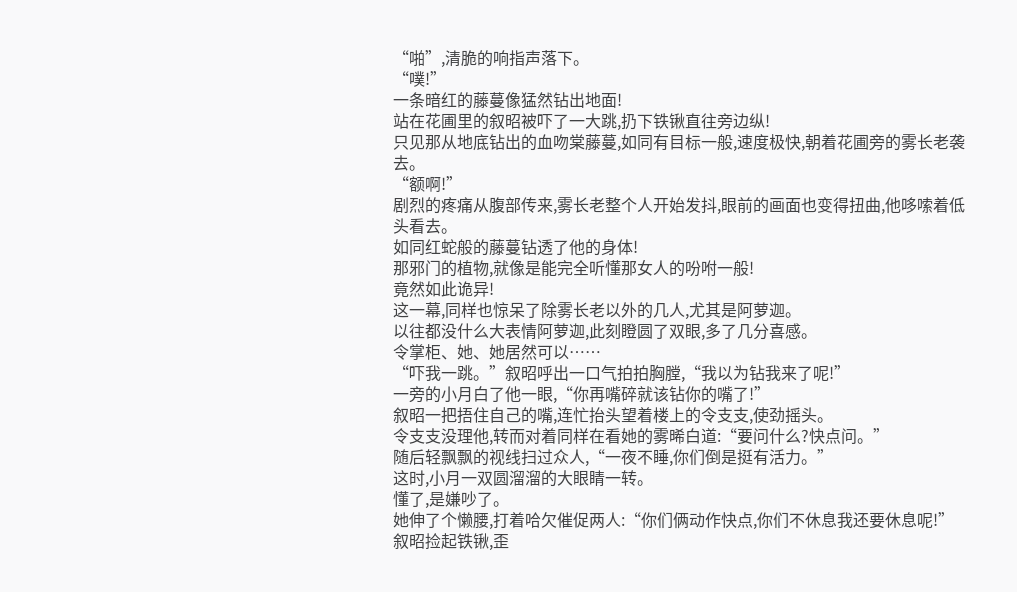“啪”,清脆的响指声落下。
“噗!”
一条暗红的藤蔓像猛然钻出地面!
站在花圃里的叙昭被吓了一大跳,扔下铁锹直往旁边纵!
只见那从地底钻出的血吻棠藤蔓,如同有目标一般,速度极快,朝着花圃旁的雾长老袭去。
“额啊!”
剧烈的疼痛从腹部传来,雾长老整个人开始发抖,眼前的画面也变得扭曲,他哆嗦着低头看去。
如同红蛇般的藤蔓钻透了他的身体!
那邪门的植物,就像是能完全听懂那女人的吩咐一般!
竟然如此诡异!
这一幕,同样也惊呆了除雾长老以外的几人,尤其是阿萝迦。
以往都没什么大表情阿萝迦,此刻瞪圆了双眼,多了几分喜感。
令掌柜、她、她居然可以……
“吓我一跳。”叙昭呼出一口气拍拍胸膛,“我以为钻我来了呢!”
一旁的小月白了他一眼,“你再嘴碎就该钻你的嘴了!”
叙昭一把捂住自己的嘴,连忙抬头望着楼上的令支支,使劲摇头。
令支支没理他,转而对着同样在看她的雾晞白道:“要问什么?快点问。”
随后轻飘飘的视线扫过众人,“一夜不睡,你们倒是挺有活力。”
这时,小月一双圆溜溜的大眼睛一转。
懂了,是嫌吵了。
她伸了个懒腰,打着哈欠催促两人:“你们俩动作快点,你们不休息我还要休息呢!”
叙昭捡起铁锹,歪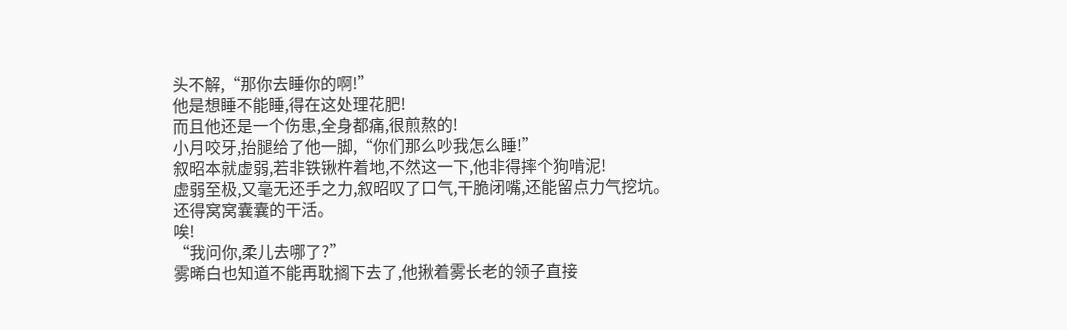头不解,“那你去睡你的啊!”
他是想睡不能睡,得在这处理花肥!
而且他还是一个伤患,全身都痛,很煎熬的!
小月咬牙,抬腿给了他一脚,“你们那么吵我怎么睡!”
叙昭本就虚弱,若非铁锹杵着地,不然这一下,他非得摔个狗啃泥!
虚弱至极,又毫无还手之力,叙昭叹了口气,干脆闭嘴,还能留点力气挖坑。
还得窝窝囊囊的干活。
唉!
“我问你,柔儿去哪了?”
雾晞白也知道不能再耽搁下去了,他揪着雾长老的领子直接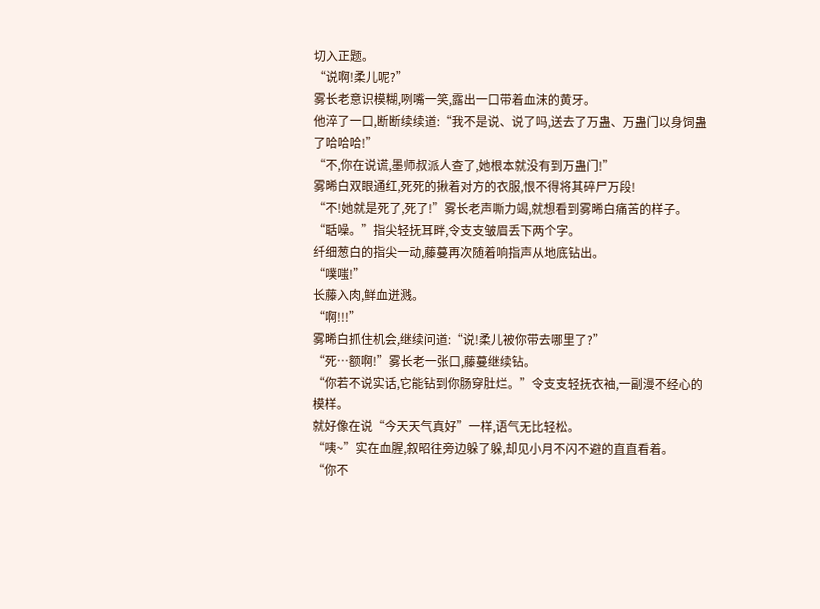切入正题。
“说啊!柔儿呢?”
雾长老意识模糊,咧嘴一笑,露出一口带着血沫的黄牙。
他淬了一口,断断续续道:“我不是说、说了吗,送去了万蛊、万蛊门以身饲蛊了哈哈哈!”
“不,你在说谎,墨师叔派人查了,她根本就没有到万蛊门!”
雾晞白双眼通红,死死的揪着对方的衣服,恨不得将其碎尸万段!
“不!她就是死了,死了!”雾长老声嘶力竭,就想看到雾晞白痛苦的样子。
“聒噪。”指尖轻抚耳畔,令支支皱眉丢下两个字。
纤细葱白的指尖一动,藤蔓再次随着响指声从地底钻出。
“噗嗤!”
长藤入肉,鲜血迸溅。
“啊!!!”
雾晞白抓住机会,继续问道:“说!柔儿被你带去哪里了?”
“死…额啊!”雾长老一张口,藤蔓继续钻。
“你若不说实话,它能钻到你肠穿肚烂。”令支支轻抚衣袖,一副漫不经心的模样。
就好像在说“今天天气真好”一样,语气无比轻松。
“咦~”实在血腥,叙昭往旁边躲了躲,却见小月不闪不避的直直看着。
“你不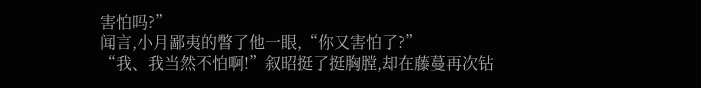害怕吗?”
闻言,小月鄙夷的瞥了他一眼,“你又害怕了?”
“我、我当然不怕啊!”叙昭挺了挺胸膛,却在藤蔓再次钻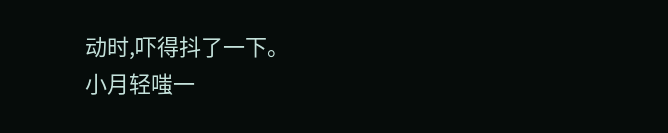动时,吓得抖了一下。
小月轻嗤一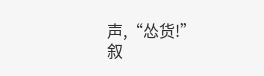声,“怂货!”
叙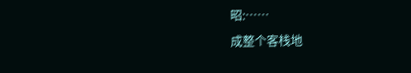昭:……
成整个客栈地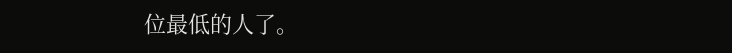位最低的人了。